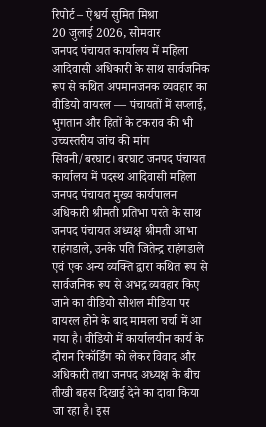रिपोर्ट – ऐश्वर्य सुमित मिश्रा
20 जुलाई 2026, सोमवार
जनपद पंचायत कार्यालय में महिला आदिवासी अधिकारी के साथ सार्वजनिक रूप से कथित अपमानजनक व्यवहार का वीडियो वायरल — पंचायतों में सप्लाई, भुगतान और हितों के टकराव की भी उच्चस्तरीय जांच की मांग
सिवनी/बरघाट। बरघाट जनपद पंचायत कार्यालय में पदस्थ आदिवासी महिला जनपद पंचायत मुख्य कार्यपालन अधिकारी श्रीमती प्रतिभा परते के साथ जनपद पंचायत अध्यक्ष श्रीमती आभा राहंगडाले, उनके पति जितेन्द्र राहंगडाले एवं एक अन्य व्यक्ति द्वारा कथित रूप से सार्वजनिक रूप से अभद्र व्यवहार किए जाने का वीडियो सोशल मीडिया पर वायरल होने के बाद मामला चर्चा में आ गया है। वीडियो में कार्यालयीन कार्य के दौरान रिकॉर्डिंग को लेकर विवाद और अधिकारी तथा जनपद अध्यक्ष के बीच तीखी बहस दिखाई देने का दावा किया जा रहा है। इस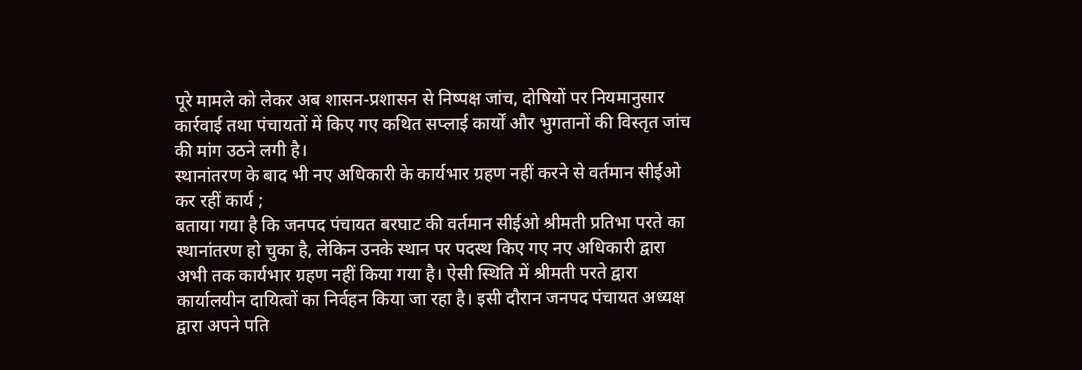पूरे मामले को लेकर अब शासन-प्रशासन से निष्पक्ष जांच, दोषियों पर नियमानुसार कार्रवाई तथा पंचायतों में किए गए कथित सप्लाई कार्यों और भुगतानों की विस्तृत जांच की मांग उठने लगी है।
स्थानांतरण के बाद भी नए अधिकारी के कार्यभार ग्रहण नहीं करने से वर्तमान सीईओ कर रहीं कार्य ;
बताया गया है कि जनपद पंचायत बरघाट की वर्तमान सीईओ श्रीमती प्रतिभा परते का स्थानांतरण हो चुका है, लेकिन उनके स्थान पर पदस्थ किए गए नए अधिकारी द्वारा अभी तक कार्यभार ग्रहण नहीं किया गया है। ऐसी स्थिति में श्रीमती परते द्वारा कार्यालयीन दायित्वों का निर्वहन किया जा रहा है। इसी दौरान जनपद पंचायत अध्यक्ष द्वारा अपने पति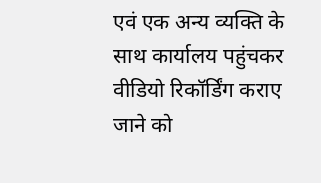एवं एक अन्य व्यक्ति के साथ कार्यालय पहुंचकर वीडियो रिकॉर्डिंग कराए जाने को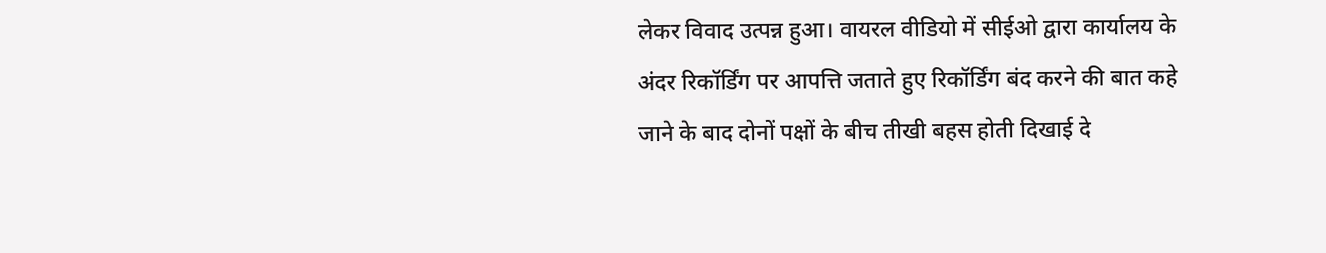लेकर विवाद उत्पन्न हुआ। वायरल वीडियो में सीईओ द्वारा कार्यालय के अंदर रिकॉर्डिंग पर आपत्ति जताते हुए रिकॉर्डिंग बंद करने की बात कहे जाने के बाद दोनों पक्षों के बीच तीखी बहस होती दिखाई दे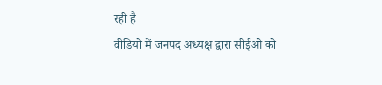रही है
वीडियो में जनपद अध्यक्ष द्वारा सीईओ को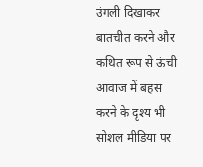उंगली दिखाकर बातचीत करने और कथित रूप से ऊंची आवाज में बहस करने के दृश्य भी सोशल मीडिया पर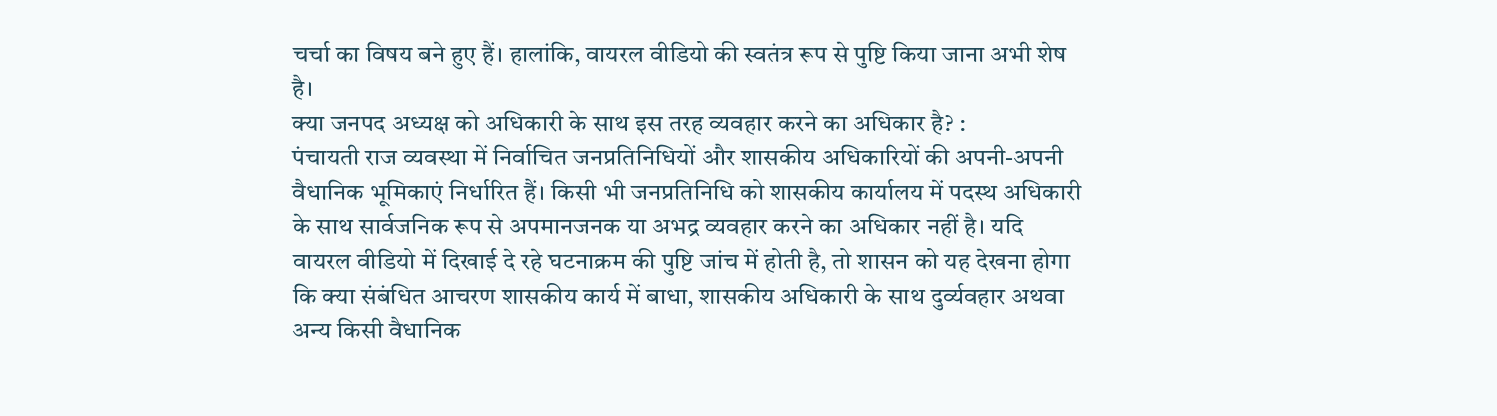चर्चा का विषय बने हुए हैं। हालांकि, वायरल वीडियो की स्वतंत्र रूप से पुष्टि किया जाना अभी शेष है।
क्या जनपद अध्यक्ष को अधिकारी के साथ इस तरह व्यवहार करने का अधिकार है? :
पंचायती राज व्यवस्था में निर्वाचित जनप्रतिनिधियों और शासकीय अधिकारियों की अपनी-अपनी वैधानिक भूमिकाएं निर्धारित हैं। किसी भी जनप्रतिनिधि को शासकीय कार्यालय में पदस्थ अधिकारी के साथ सार्वजनिक रूप से अपमानजनक या अभद्र व्यवहार करने का अधिकार नहीं है। यदि वायरल वीडियो में दिखाई दे रहे घटनाक्रम की पुष्टि जांच में होती है, तो शासन को यह देखना होगा कि क्या संबंधित आचरण शासकीय कार्य में बाधा, शासकीय अधिकारी के साथ दुर्व्यवहार अथवा अन्य किसी वैधानिक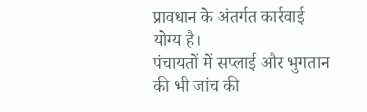प्रावधान के अंतर्गत कार्रवाई योग्य है।
पंचायतों में सप्लाई और भुगतान की भी जांच की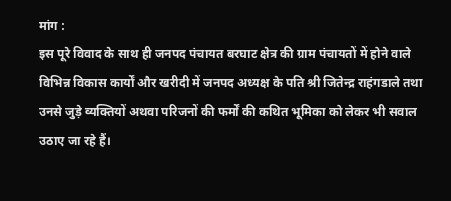मांग :
इस पूरे विवाद के साथ ही जनपद पंचायत बरघाट क्षेत्र की ग्राम पंचायतों में होने वाले विभिन्न विकास कार्यों और खरीदी में जनपद अध्यक्ष के पति श्री जितेन्द्र राहंगडाले तथा उनसे जुड़े व्यक्तियों अथवा परिजनों की फर्मों की कथित भूमिका को लेकर भी सवाल उठाए जा रहे हैं।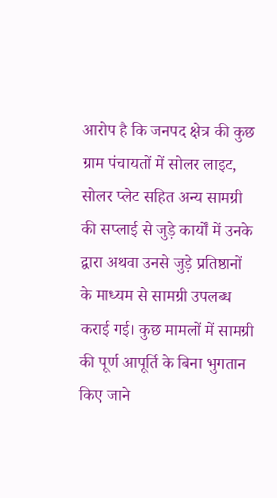आरोप है कि जनपद क्षेत्र की कुछ ग्राम पंचायतों में सोलर लाइट, सोलर प्लेट सहित अन्य सामग्री की सप्लाई से जुड़े कार्यों में उनके द्वारा अथवा उनसे जुड़े प्रतिष्ठानों के माध्यम से सामग्री उपलब्ध कराई गई। कुछ मामलों में सामग्री की पूर्ण आपूर्ति के बिना भुगतान किए जाने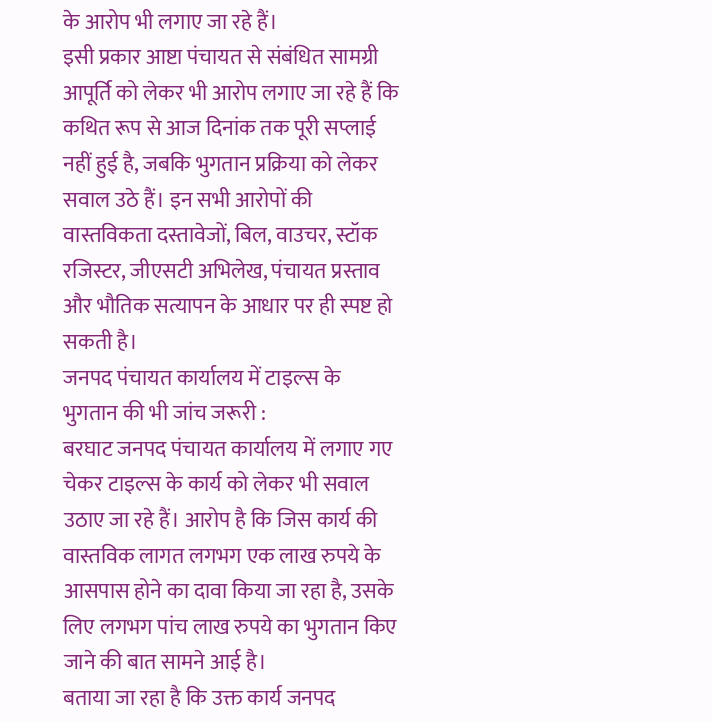के आरोप भी लगाए जा रहे हैं।
इसी प्रकार आष्टा पंचायत से संबंधित सामग्री आपूर्ति को लेकर भी आरोप लगाए जा रहे हैं कि कथित रूप से आज दिनांक तक पूरी सप्लाई नहीं हुई है, जबकि भुगतान प्रक्रिया को लेकर सवाल उठे हैं। इन सभी आरोपों की वास्तविकता दस्तावेजों, बिल, वाउचर, स्टॉक रजिस्टर, जीएसटी अभिलेख, पंचायत प्रस्ताव और भौतिक सत्यापन के आधार पर ही स्पष्ट हो सकती है।
जनपद पंचायत कार्यालय में टाइल्स के भुगतान की भी जांच जरूरी :
बरघाट जनपद पंचायत कार्यालय में लगाए गए चेकर टाइल्स के कार्य को लेकर भी सवाल उठाए जा रहे हैं। आरोप है कि जिस कार्य की वास्तविक लागत लगभग एक लाख रुपये के आसपास होने का दावा किया जा रहा है, उसके लिए लगभग पांच लाख रुपये का भुगतान किए जाने की बात सामने आई है।
बताया जा रहा है कि उक्त कार्य जनपद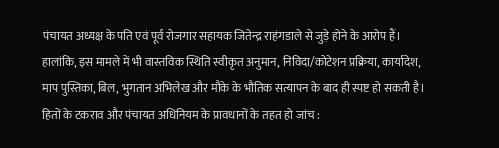पंचायत अध्यक्ष के पति एवं पूर्व रोजगार सहायक जितेन्द्र राहंगडाले से जुड़े होने के आरोप हैं। हालांकि, इस मामले में भी वास्तविक स्थिति स्वीकृत अनुमान, निविदा/कोटेशन प्रक्रिया, कार्यादेश, माप पुस्तिका, बिल, भुगतान अभिलेख और मौके के भौतिक सत्यापन के बाद ही स्पष्ट हो सकती है।
हितों के टकराव और पंचायत अधिनियम के प्रावधानों के तहत हो जांच :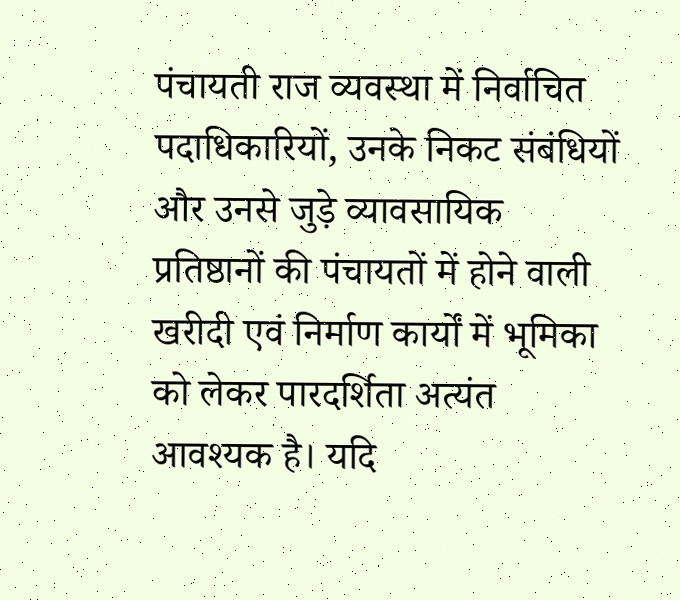पंचायती राज व्यवस्था में निर्वाचित पदाधिकारियों, उनके निकट संबंधियों और उनसे जुड़े व्यावसायिक प्रतिष्ठानों की पंचायतों में होने वाली खरीदी एवं निर्माण कार्यों में भूमिका को लेकर पारदर्शिता अत्यंत आवश्यक है। यदि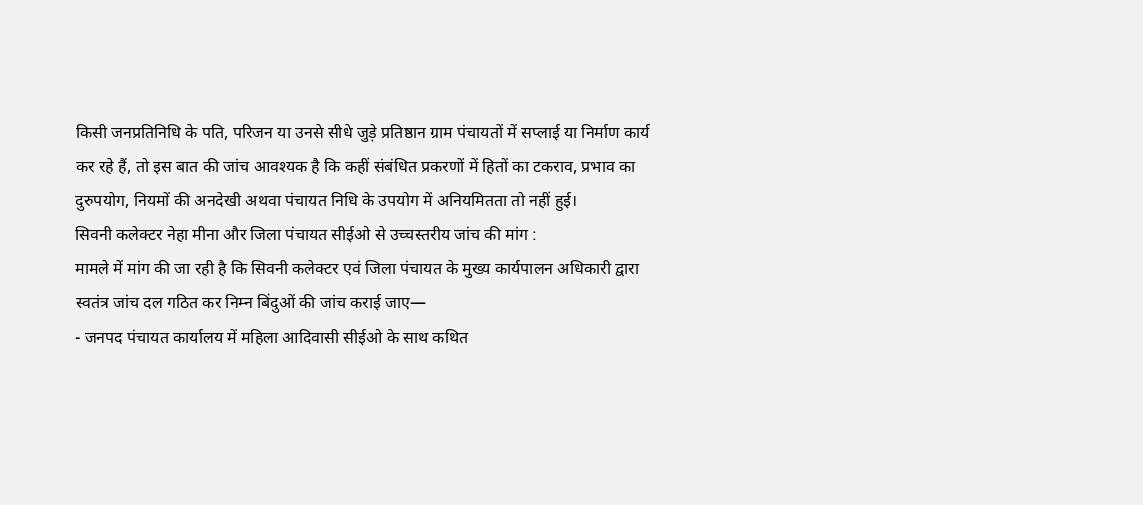किसी जनप्रतिनिधि के पति, परिजन या उनसे सीधे जुड़े प्रतिष्ठान ग्राम पंचायतों में सप्लाई या निर्माण कार्य कर रहे हैं, तो इस बात की जांच आवश्यक है कि कहीं संबंधित प्रकरणों में हितों का टकराव, प्रभाव का दुरुपयोग, नियमों की अनदेखी अथवा पंचायत निधि के उपयोग में अनियमितता तो नहीं हुई।
सिवनी कलेक्टर नेहा मीना और जिला पंचायत सीईओ से उच्चस्तरीय जांच की मांग :
मामले में मांग की जा रही है कि सिवनी कलेक्टर एवं जिला पंचायत के मुख्य कार्यपालन अधिकारी द्वारा स्वतंत्र जांच दल गठित कर निम्न बिंदुओं की जांच कराई जाए—
- जनपद पंचायत कार्यालय में महिला आदिवासी सीईओ के साथ कथित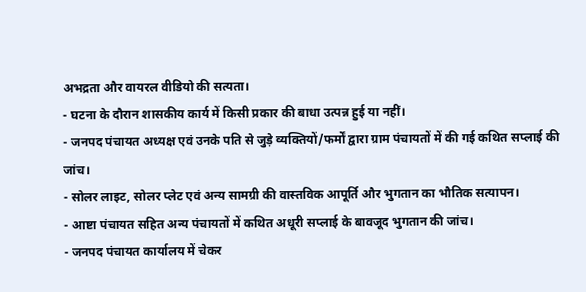अभद्रता और वायरल वीडियो की सत्यता।
- घटना के दौरान शासकीय कार्य में किसी प्रकार की बाधा उत्पन्न हुई या नहीं।
- जनपद पंचायत अध्यक्ष एवं उनके पति से जुड़े व्यक्तियों/फर्मों द्वारा ग्राम पंचायतों में की गई कथित सप्लाई की जांच।
- सोलर लाइट, सोलर प्लेट एवं अन्य सामग्री की वास्तविक आपूर्ति और भुगतान का भौतिक सत्यापन।
- आष्टा पंचायत सहित अन्य पंचायतों में कथित अधूरी सप्लाई के बावजूद भुगतान की जांच।
- जनपद पंचायत कार्यालय में चेकर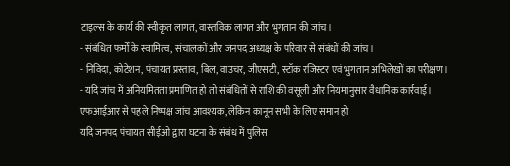टाइल्स के कार्य की स्वीकृत लागत, वास्तविक लागत और भुगतान की जांच।
- संबंधित फर्मों के स्वामित्व, संचालकों और जनपद अध्यक्ष के परिवार से संबंधों की जांच।
- निविदा, कोटेशन, पंचायत प्रस्ताव, बिल, वाउचर, जीएसटी, स्टॉक रजिस्टर एवं भुगतान अभिलेखों का परीक्षण।
- यदि जांच में अनियमितता प्रमाणित हो तो संबंधितों से राशि की वसूली और नियमानुसार वैधानिक कार्रवाई।
एफआईआर से पहले निष्पक्ष जांच आवश्यक, लेकिन कानून सभी के लिए समान हो
यदि जनपद पंचायत सीईओ द्वारा घटना के संबंध में पुलिस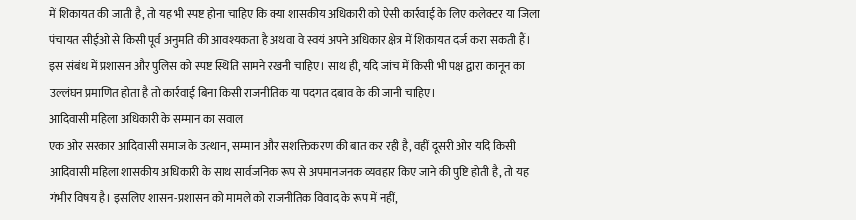में शिकायत की जाती है, तो यह भी स्पष्ट होना चाहिए कि क्या शासकीय अधिकारी को ऐसी कार्रवाई के लिए कलेक्टर या जिला पंचायत सीईओ से किसी पूर्व अनुमति की आवश्यकता है अथवा वे स्वयं अपने अधिकार क्षेत्र में शिकायत दर्ज करा सकती हैं। इस संबंध में प्रशासन और पुलिस को स्पष्ट स्थिति सामने रखनी चाहिए। साथ ही, यदि जांच में किसी भी पक्ष द्वारा कानून का उल्लंघन प्रमाणित होता है तो कार्रवाई बिना किसी राजनीतिक या पदगत दबाव के की जानी चाहिए।
आदिवासी महिला अधिकारी के सम्मान का सवाल
एक ओर सरकार आदिवासी समाज के उत्थान, सम्मान और सशक्तिकरण की बात कर रही है, वहीं दूसरी ओर यदि किसी आदिवासी महिला शासकीय अधिकारी के साथ सार्वजनिक रूप से अपमानजनक व्यवहार किए जाने की पुष्टि होती है, तो यह गंभीर विषय है। इसलिए शासन-प्रशासन को मामले को राजनीतिक विवाद के रूप में नहीं,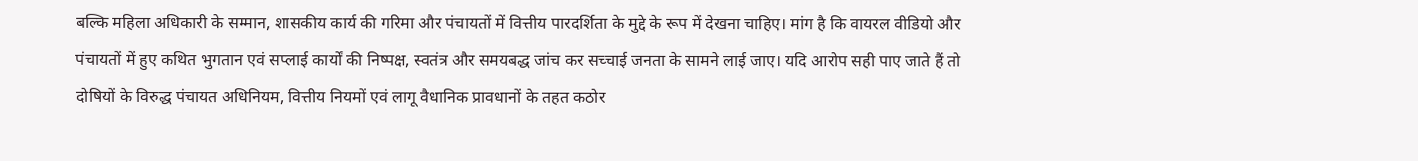बल्कि महिला अधिकारी के सम्मान, शासकीय कार्य की गरिमा और पंचायतों में वित्तीय पारदर्शिता के मुद्दे के रूप में देखना चाहिए। मांग है कि वायरल वीडियो और पंचायतों में हुए कथित भुगतान एवं सप्लाई कार्यों की निष्पक्ष, स्वतंत्र और समयबद्ध जांच कर सच्चाई जनता के सामने लाई जाए। यदि आरोप सही पाए जाते हैं तो दोषियों के विरुद्ध पंचायत अधिनियम, वित्तीय नियमों एवं लागू वैधानिक प्रावधानों के तहत कठोर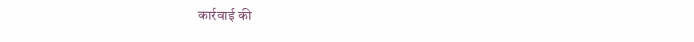कार्रवाई की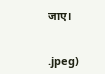जाए।


.jpeg)